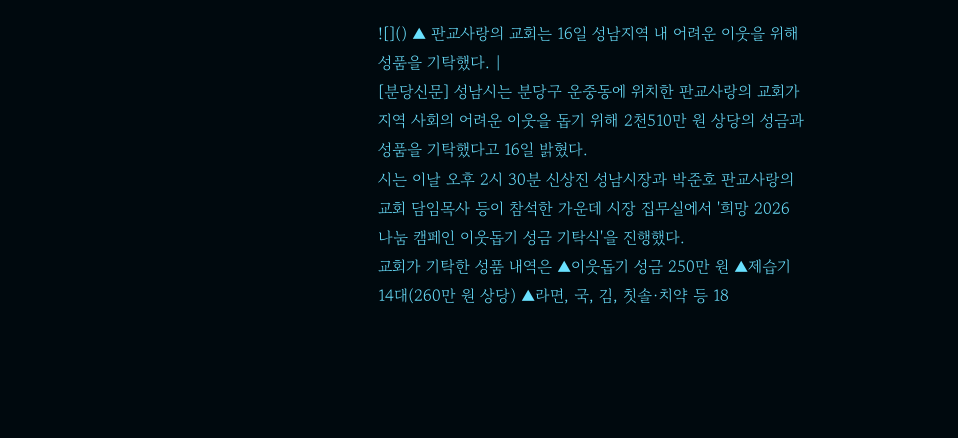![]() ▲ 판교사랑의 교회는 16일 성남지역 내 어려운 이웃을 위해 성품을 기탁했다. |
[분당신문] 성남시는 분당구 운중동에 위치한 판교사랑의 교회가 지역 사회의 어려운 이웃을 돕기 위해 2천510만 원 상당의 성금과 성품을 기탁했다고 16일 밝혔다.
시는 이날 오후 2시 30분 신상진 성남시장과 박준호 판교사랑의 교회 담임목사 등이 참석한 가운데 시장 집무실에서 '희망 2026 나눔 캠페인 이웃돕기 성금 기탁식'을 진행했다.
교회가 기탁한 성품 내역은 ▲이웃돕기 성금 250만 원 ▲제습기 14대(260만 원 상당) ▲라면, 국, 김, 칫솔·치약 등 18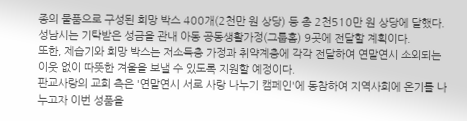종의 물품으로 구성된 희망 박스 400개(2천만 원 상당) 등 총 2천510만 원 상당에 달했다.
성남시는 기탁받은 성금을 관내 아동 공동생활가정(그룹홈) 9곳에 전달할 계획이다.
또한, 제습기와 희망 박스는 저소득층 가정과 취약계층에 각각 전달하여 연말연시 소외되는 이웃 없이 따뜻한 겨울을 보낼 수 있도록 지원할 예정이다.
판교사랑의 교회 측은 '연말연시 서로 사랑 나누기 캠페인'에 동참하여 지역사회에 온기를 나누고자 이번 성품을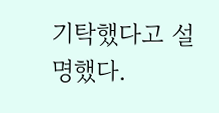기탁했다고 설명했다.